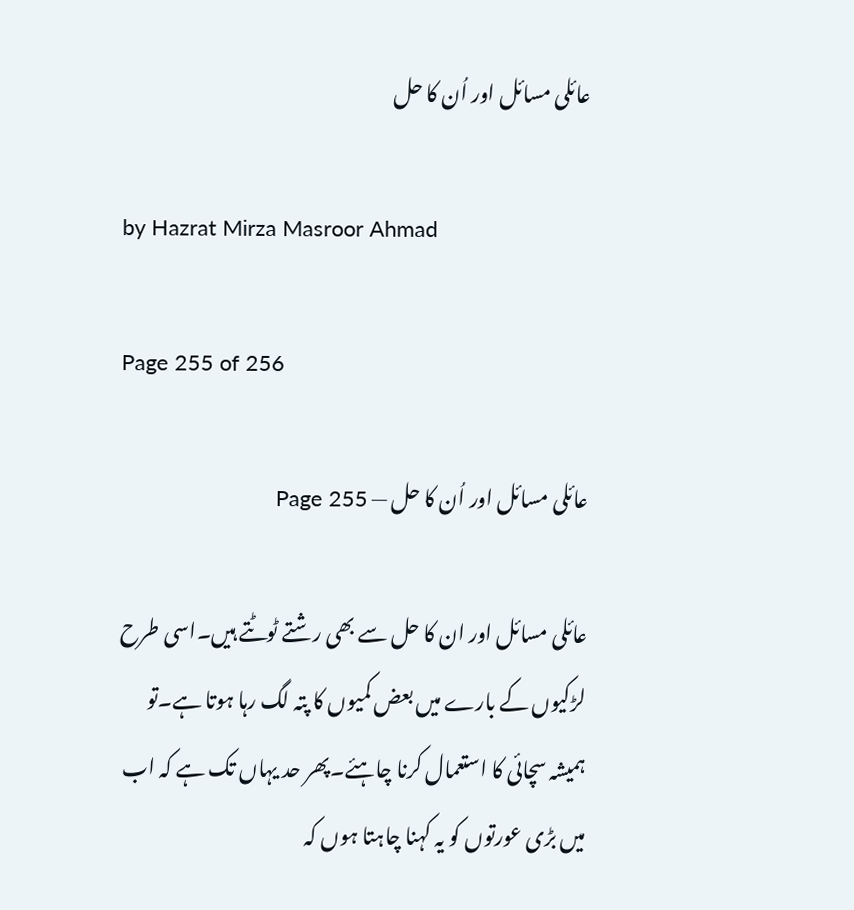عائلی مسائل اور اُن کا حل

by Hazrat Mirza Masroor Ahmad

Page 255 of 256

عائلی مسائل اور اُن کا حل — Page 255

عائلی مسائل اور ان کا حل سے بھی رشتے ٹوٹتے ہیں۔اسی طرح لڑکیوں کے بارے میں بعض کمیوں کا پتہ لگ رہا ہوتا ہے۔تو ہمیشہ سچائی کا استعمال کرنا چاہئے۔پھر حد یہاں تک ہے کہ اب میں بڑی عورتوں کو یہ کہنا چاہتا ہوں کہ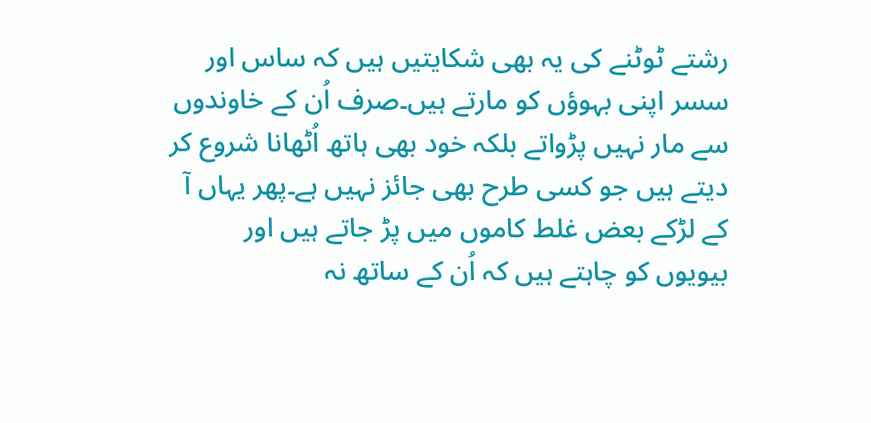رشتے ٹوٹنے کی یہ بھی شکایتیں ہیں کہ ساس اور سسر اپنی بہوؤں کو مارتے ہیں۔صرف اُن کے خاوندوں سے مار نہیں پڑواتے بلکہ خود بھی ہاتھ اُٹھانا شروع کر دیتے ہیں جو کسی طرح بھی جائز نہیں ہے۔پھر یہاں آ کے لڑکے بعض غلط کاموں میں پڑ جاتے ہیں اور بیویوں کو چاہتے ہیں کہ اُن کے ساتھ نہ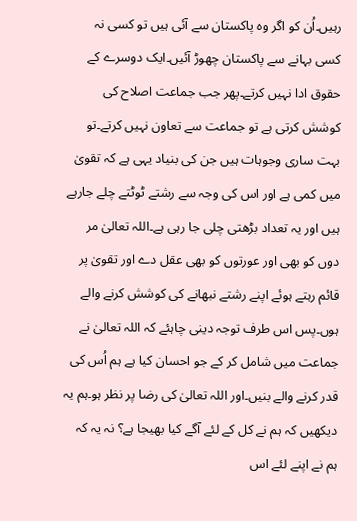رہیں۔اُن کو اگر وہ پاکستان سے آئی ہیں تو کسی نہ کسی بہانے سے پاکستان چھوڑ آئیں۔ایک دوسرے کے حقوق ادا نہیں کرتے۔پھر جب جماعت اصلاح کی کوشش کرتی ہے تو جماعت سے تعاون نہیں کرتے۔تو بہت ساری وجوہات ہیں جن کی بنیاد یہی ہے کہ تقویٰ میں کمی ہے اور اس کی وجہ سے رشتے ٹوٹتے چلے جارہے ہیں اور یہ تعداد بڑھتی چلی جا رہی ہے۔اللہ تعالیٰ مر دوں کو بھی اور عورتوں کو بھی عقل دے اور تقویٰ پر قائم رہتے ہوئے اپنے رشتے نبھانے کی کوشش کرنے والے ہوں۔پس اس طرف توجہ دینی چاہئے کہ اللہ تعالیٰ نے جماعت میں شامل کر کے جو احسان کیا ہے ہم اُس کی قدر کرنے والے بنیں۔اور اللہ تعالیٰ کی رضا پر نظر ہو۔ہم یہ دیکھیں کہ ہم نے کل کے لئے آگے کیا بھیجا ہے؟ نہ یہ کہ ہم نے اپنے لئے اس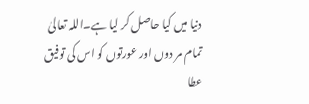دنیا میں کیا حاصل کر لیا ہے۔اللہ تعالیٰ تمام مر دوں اور عورتوں کو اس کی توفیق عطا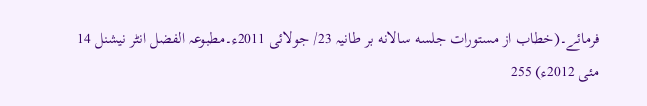فرمائے۔(خطاب از مستورات جلسه سالانه بر طانیہ 23/ جولائی 2011ء۔مطبوعہ الفضل انٹر نیشنل 14 مئی 2012ء) 255